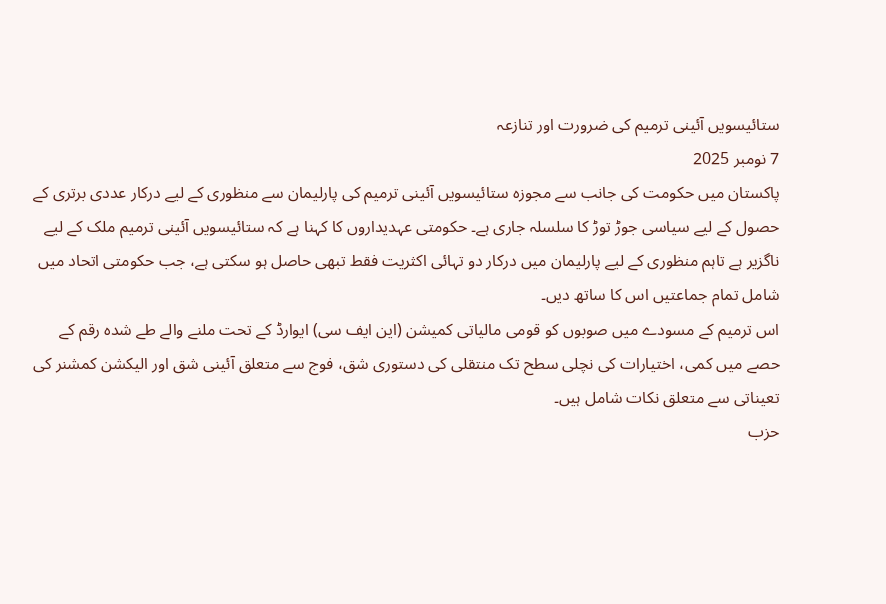ستائیسویں آئینی ترمیم کی ضرورت اور تنازعہ
7 نومبر 2025
پاکستان میں حکومت کی جانب سے مجوزہ ستائیسویں آئینی ترمیم کی پارلیمان سے منظوری کے لیے درکار عددی برتری کے حصول کے لیے سیاسی جوڑ توڑ کا سلسلہ جاری ہے۔ حکومتی عہدیداروں کا کہنا ہے کہ ستائیسویں آئینی ترمیم ملک کے لیے ناگزیر ہے تاہم منظوری کے لیے پارلیمان میں درکار دو تہائی اکثریت فقط تبھی حاصل ہو سکتی ہے، جب حکومتی اتحاد میں شامل تمام جماعتیں اس کا ساتھ دیں۔
اس ترمیم کے مسودے میں صوبوں کو قومی مالیاتی کمیشن (این ایف سی) ایوارڈ کے تحت ملنے والے طے شدہ رقم کے حصے میں کمی، اختیارات کی نچلی سطح تک منتقلی کی دستوری شق، فوج سے متعلق آئینی شق اور الیکشن کمشنر کی تعیناتی سے متعلق نکات شامل ہیں۔
حزب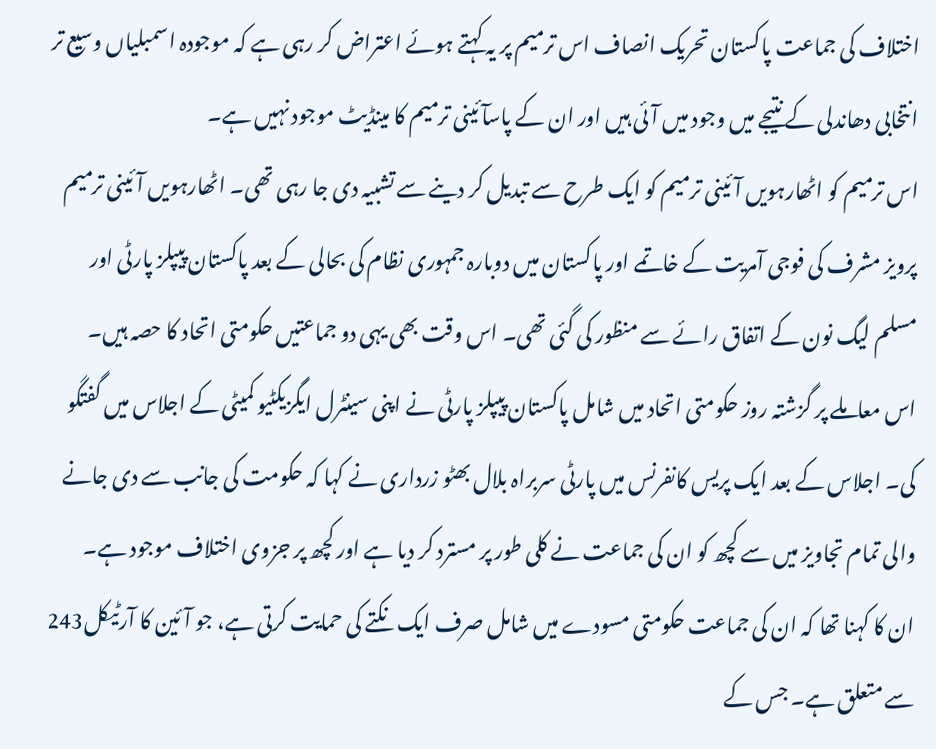اختلاف کی جماعت پاکستان تحریک انصاف اس ترمیم پر یہ کہتے ہوئے اعتراض کر رہی ہے کہ موجودہ اسمبلیاں وسیع تر انتخابی دھاندلی کے نتیجے میں وجود میں آئی ہیں اور ان کے پاسآئینی ترمیم کا مینڈیٹ موجود نہیں ہے۔
اس ترمیم کو اٹھارہویں آئینی ترمیم کو ایک طرح سے تبدیل کر دینے سے تشبیہ دی جا رہی تھی۔ اٹھارہویں آئینی ترمیم پرویز مشرف کی فوجی آمریت کے خاتمے اور پاکستان میں دوبارہ جمہوری نظام کی بحالی کے بعد پاکستان پیپلز پارٹی اور مسلم لیگ نون کے اتفاق رائے سے منظور کی گئی تھی۔ اس وقت بھی یہی دو جماعتیں حکومتی اتحاد کا حصہ ہیں۔
اس معاملے پر گزشتہ روز حکومتی اتحاد میں شامل پاکستان پیپلز پارٹی نے اپنی سینٹرل ایگزیکٹیو کمیٹی کے اجلاس میں گفتگو کی۔ اجلاس کے بعد ایک پریس کانفرنس میں پارٹی سربراہ بلال بھٹو زرداری نے کہا کہ حکومت کی جانب سے دی جانے والی تمام تجاویز میں سے کچھ کو ان کی جماعت نے کلی طور پر مسترد کر دیا ہے اور کچھ پر جزوی اختلاف موجود ہے۔
ان کا کہنا تھا کہ ان کی جماعت حکومتی مسودے میں شامل صرف ایک نکتے کی حمایت کرتی ہے، جو آئین کا آرٹیکل243 سے متعلق ہے۔ جس کے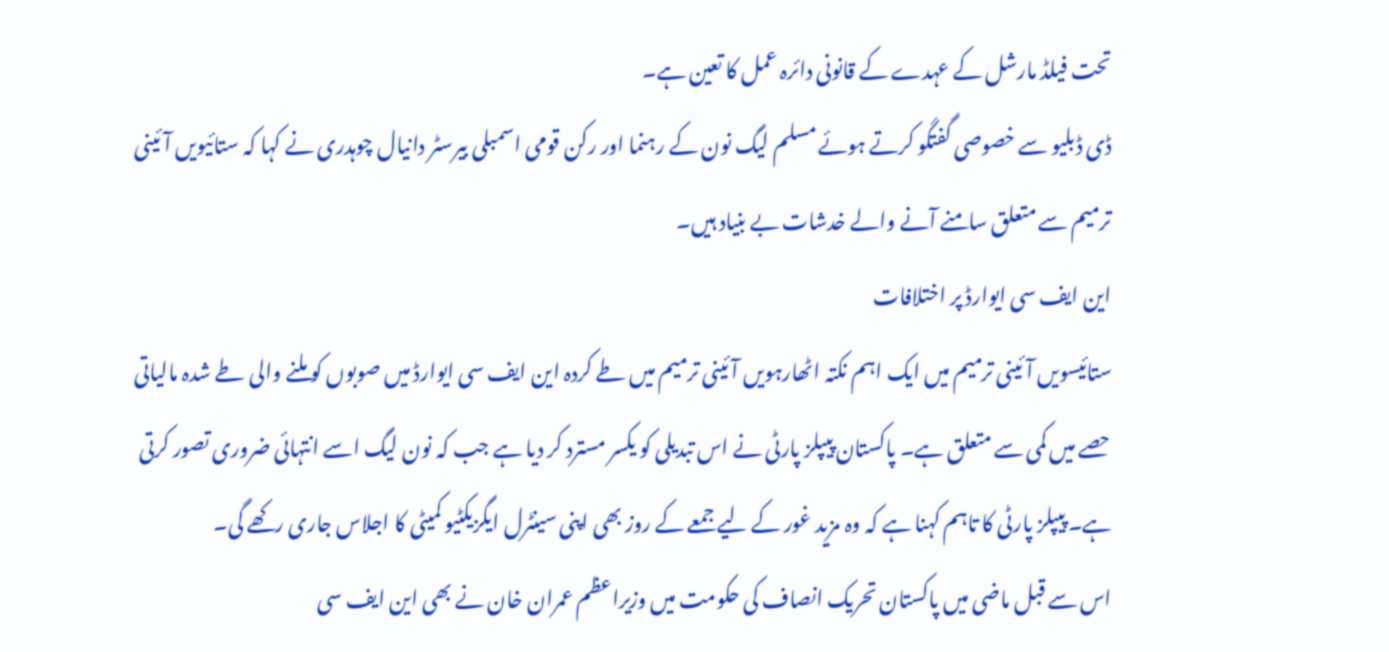تحت فیلڈ مارشل کے عہدے کے قانونی دائرہ عمل کا تعین ہے۔
ڈی ڈبلیو سے خصوصی گفتگو کرتے ہوئے مسلم لیگ نون کے رہنما اور رکن قومی اسمبلی بیرسٹر دانیال چوہدری نے کہا کہ ستائیویں آئینی ترمیم سے متعلق سامنے آنے والے خدشات بے بنیاد ہیں۔
این ایف سی ایوارڈ پر اختلافات
ستائیسویں آئینی ترمیم میں ایک اہم نکتہ اٹھارہویں آئینی ترمیم میں طے کردہ این ایف سی ایوارڈ میں صوبوں کو ملنے والی طے شدہ مالیاتی حصے میں کمی سے متعلق ہے۔ پاکستان پیپلز پارٹی نے اس تبدیلی کو یکسر مسترد کر دیا ہے جب کہ نون لیگ اسے انتہائی ضروری تصور کرتی ہے۔ پیپلز پارٹی کا تاہم کہنا ہے کہ وہ مزید غور کے لیے جمعے کے روز بھی اپنی سینٹرل ایگزیکٹیو کمیٹی کا اجلاس جاری رکھے گی۔
اس سے قبل ماضی میں پاکستان تحریک انصاف کی حکومت میں وزیراعظم عمران خان نے بھی این ایف سی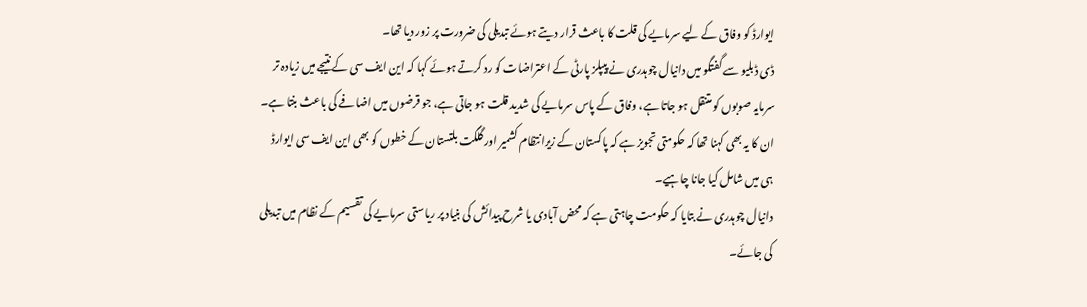ایوارڈ کو وفاق کے لیے سرمایے کی قلت کا باعث قرار دیتے ہوئے تبدیلی کی ضرورت پر زور دیا تھا۔
ڈی ڈبلیو سے گفتگو میں دانیال چوہدری نے پیپلز پارٹی کے اعتراضات کو رد کرتے ہوئے کہا کہ این ایف سی کے نتیجے میں زیادہ تر سرمایہ صوبوں کو متنقل ہو جاتا ہے، وفاق کے پاس سرمایے کی شدید قلت ہو جاتی ہے، جو قرضوں میں اضافے کی باعث بنتا ہے۔ ان کا یہ بھی کہنا تھا کہ حکومتی تجویز ہے کہ پاکستان کے زیرانتظام کشمیر اور گلگت بلتستان کے خطوں کو بھی این ایف سی ایوارڈ ہی میں شامل کیا جانا چاہیے۔
دانیال چوہدری نے بتایا کہ حکومت چاہتی ہے کہ محض آبادی یا شرح پیدائش کی بنیاد پر ریاستی سرمایے کی تقسیم کے نظام میں تبدیلی کی جائے۔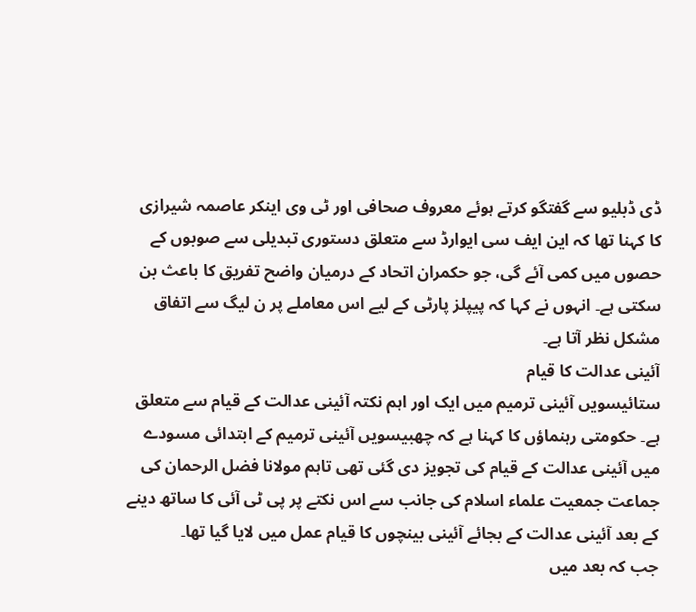ڈی ڈبلیو سے گفتگو کرتے ہوئے معروف صحافی اور ٹی وی اینکر عاصمہ شیرازی کا کہنا تھا کہ این ایف سی ایوارڈ سے متعلق دستوری تبدیلی سے صوبوں کے حصوں میں کمی آئے گی، جو حکمران اتحاد کے درمیان واضح تفریق کا باعث بن سکتی ہے۔ انہوں نے کہا کہ پیپلز پارٹی کے لیے اس معاملے پر ن لیگ سے اتفاق مشکل نظر آتا ہے۔
آئینی عدالت کا قیام
ستائیسویں آئینی ترمیم میں ایک اور اہم نکتہ آئینی عدالت کے قیام سے متعلق ہے۔ حکومتی رہنماؤں کا کہنا ہے کہ چھبیسویں آئینی ترمیم کے ابتدائی مسودے میں آئینی عدالت کے قیام کی تجویز دی گئی تھی تاہم مولانا فضل الرحمان کی جماعت جمعیت علماء اسلام کی جانب سے اس نکتے پر پی ٹی آئی کا ساتھ دینے کے بعد آئینی عدالت کے بجائے آئینی بینچوں کا قیام عمل میں لایا گیا تھا۔
جب کہ بعد میں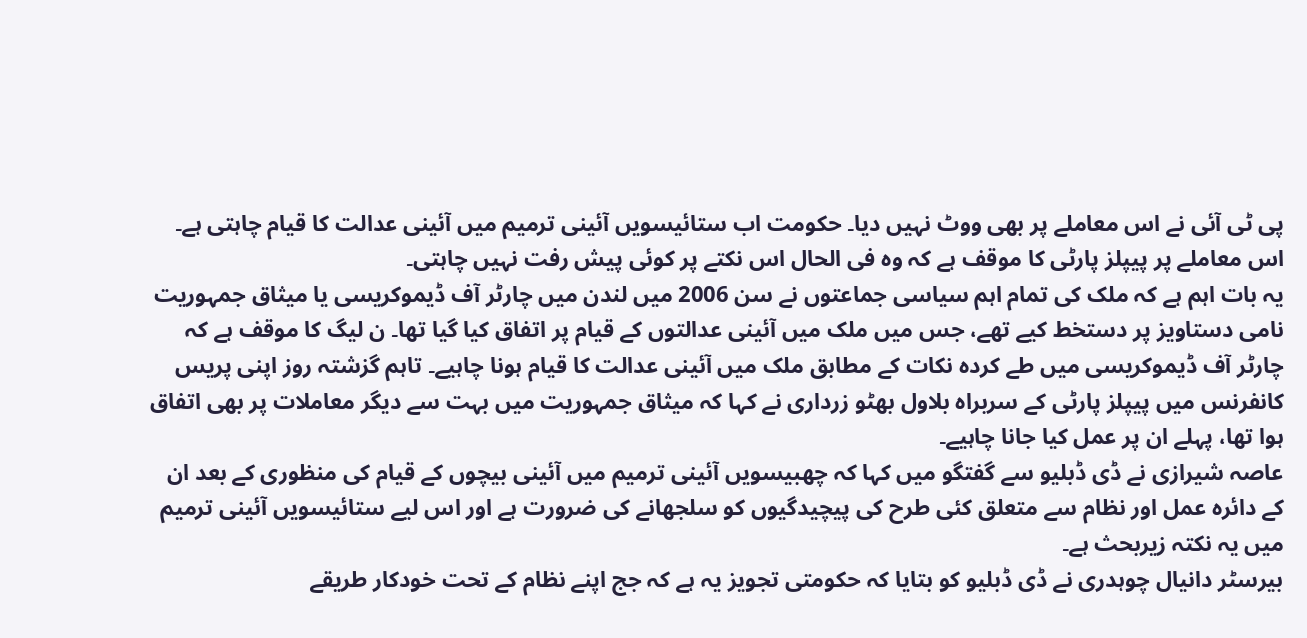پی ٹی آئی نے اس معاملے پر بھی ووٹ نہیں دیا۔ حکومت اب ستائیسویں آئینی ترمیم میں آئینی عدالت کا قیام چاہتی ہے۔ اس معاملے پر پیپلز پارٹی کا موقف ہے کہ وہ فی الحال اس نکتے پر کوئی پیش رفت نہیں چاہتی۔
یہ بات اہم ہے کہ ملک کی تمام اہم سیاسی جماعتوں نے سن 2006 میں لندن میں چارٹر آف ڈیموکریسی یا میثاق جمہوریت نامی دستاویز پر دستخط کیے تھے، جس میں ملک میں آئینی عدالتوں کے قیام پر اتفاق کیا گیا تھا۔ ن لیگ کا موقف ہے کہ چارٹر آف ڈیموکریسی میں طے کردہ نکات کے مطابق ملک میں آئینی عدالت کا قیام ہونا چاہیے۔ تاہم گزشتہ روز اپنی پریس کانفرنس میں پیپلز پارٹی کے سربراہ بلاول بھٹو زرداری نے کہا کہ میثاق جمہوریت میں بہت سے دیگر معاملات پر بھی اتفاق ہوا تھا، پہلے ان پر عمل کیا جانا چاہیے۔
عاصہ شیرازی نے ڈی ڈبلیو سے گفتگو میں کہا کہ چھبیسویں آئینی ترمیم میں آئینی بیچوں کے قیام کی منظوری کے بعد ان کے دائرہ عمل اور نظام سے متعلق کئی طرح کی پیچیدگیوں کو سلجھانے کی ضرورت ہے اور اس لیے ستائیسویں آئینی ترمیم میں یہ نکتہ زیربحث ہے۔
بیرسٹر دانیال چوہدری نے ڈی ڈبلیو کو بتایا کہ حکومتی تجویز یہ ہے کہ جج اپنے نظام کے تحت خودکار طریقے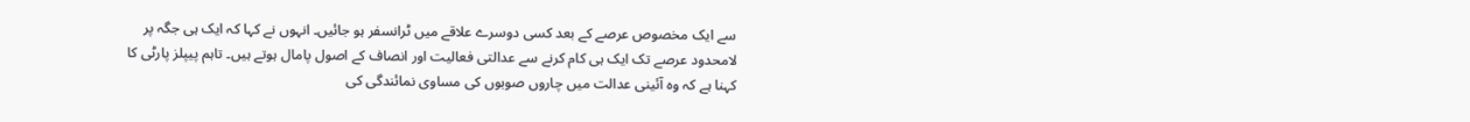سے ایک مخصوص عرصے کے بعد کسی دوسرے علاقے میں ٹرانسفر ہو جائیں۔ انہوں نے کہا کہ ایک ہی جگہ پر لامحدود عرصے تک ایک ہی کام کرنے سے عدالتی فعالیت اور انصاف کے اصول پامال ہوتے ہیں۔ تاہم پیپلز پارٹی کا کہنا ہے کہ وہ آئینی عدالت میں چاروں صوبوں کی مساوی نمائندگی کی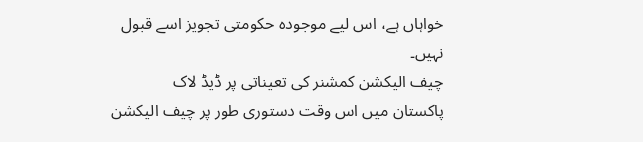خواہاں ہے، اس لیے موجودہ حکومتی تجویز اسے قبول نہیں۔
چیف الیکشن کمشنر کی تعیناتی پر ڈیڈ لاک
پاکستان میں اس وقت دستوری طور پر چیف الیکشن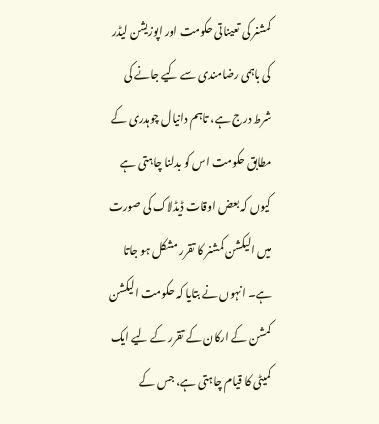کمشنر کی تعیناتی حکومت اور اپوزیشن لیڈر کی باہمی رضامندی سے کیے جانے کی شرط درج ہے، تاہم دانیال چوہدری کے مطابق حکومت اس کو بدلنا چاہتی ہے کیوں کہ بعض اوقات ڈیڈلاک کی صورت میں الیکشن کمشنر کا تقرر مشکل ہو جاتا ہے۔ انہوں نے بتایا کہ حکومت الیکشن کمشن کے ارکان کے تقرر کے لیے ایک کمیٹی کا قیام چاہتی ہے، جس کے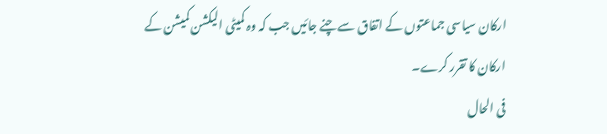ارکان سیاسی جماعتوں کے اتفاق سے چنے جائیں جب کہ وہ کمیٹی الیکشن کمیشن کے ارکان کا تقرر کرے۔
فی الحال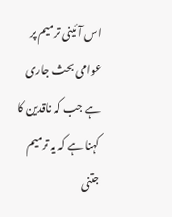اس آئینی ترمیم پر عوامی بحث جاری ہے جب کہ ناقدین کا کہنا ہے کہ یہ ترمیم جتنی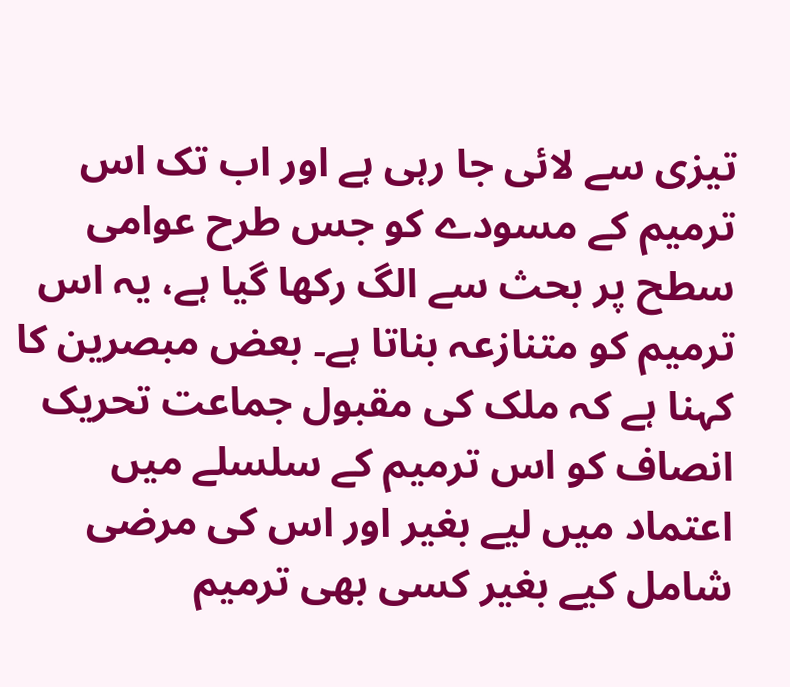تیزی سے لائی جا رہی ہے اور اب تک اس ترمیم کے مسودے کو جس طرح عوامی سطح پر بحث سے الگ رکھا گیا ہے، یہ اس ترمیم کو متنازعہ بناتا ہے۔ بعض مبصرین کا کہنا ہے کہ ملک کی مقبول جماعت تحریک انصاف کو اس ترمیم کے سلسلے میں اعتماد میں لیے بغیر اور اس کی مرضی شامل کیے بغیر کسی بھی ترمیم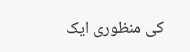کی منظوری ایک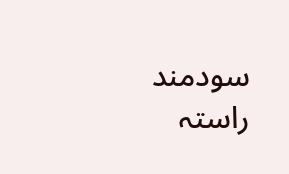سودمند راستہ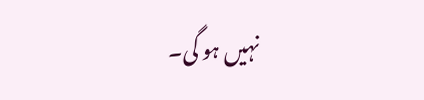نہیں ہو گی۔